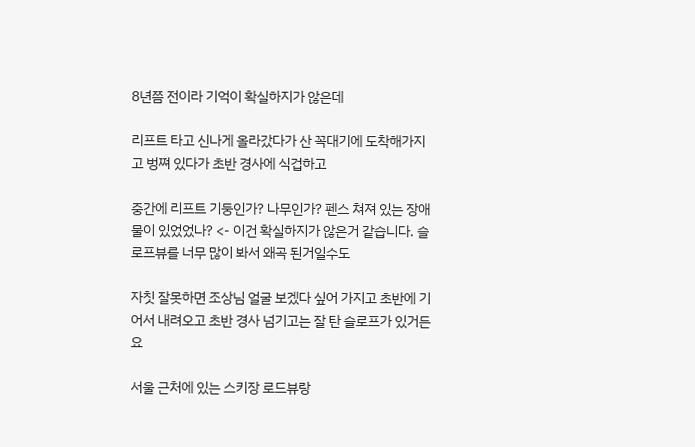8년쯤 전이라 기억이 확실하지가 않은데

리프트 타고 신나게 올라갔다가 산 꼭대기에 도착해가지고 벙쪄 있다가 초반 경사에 식겁하고

중간에 리프트 기둥인가? 나무인가? 펜스 쳐져 있는 장애물이 있었었나? <- 이건 확실하지가 않은거 같습니다. 슬로프뷰를 너무 많이 봐서 왜곡 된거일수도

자칫 잘못하면 조상님 얼굴 보겠다 싶어 가지고 초반에 기어서 내려오고 초반 경사 넘기고는 잘 탄 슬로프가 있거든요

서울 근처에 있는 스키장 로드뷰랑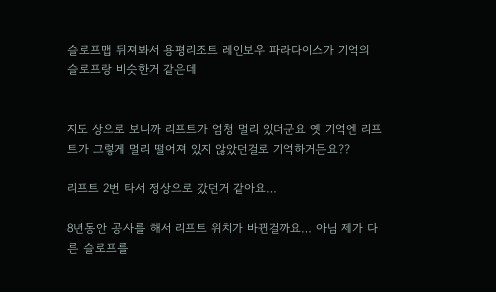슬로프맵 뒤져봐서 용평리조트 레인보우 파라다이스가 기억의 슬로프랑 비슷한거 같은데


지도 상으로 보니까 리프트가 엄청 멀리 있더군요 옛 기억엔 리프트가 그렇게 멀리 떨어져 있지 않았던걸로 기억하거든요??

리프트 2번 타서 정상으로 갔던거 같아요…

8년동안 공사를 해서 리프트 위치가 바뀐걸까요… 아님 제가 다른 슬로프를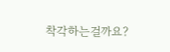착각하는걸까요?